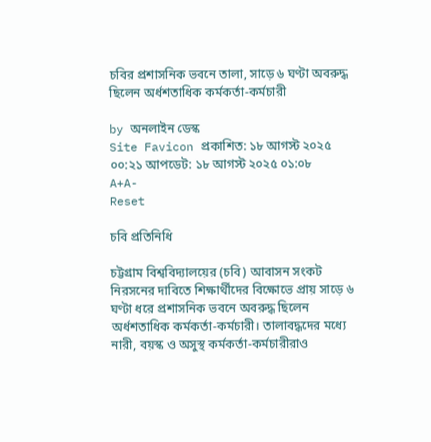চবির প্রশাসনিক ভবনে তালা, সাড়ে ৬ ঘণ্টা অবরুদ্ধ ছিলেন অর্ধশতাধিক কর্মকর্তা-কর্মচারী

by অনলাইন ডেস্ক
Site Favicon প্রকাশিত: ১৮ আগস্ট ২০২৫ ০০:২১ আপডেট: ১৮ আগস্ট ২০২৫ ০১:০৮
A+A-
Reset

চবি প্রতিনিধি

চট্টগ্রাম বিশ্ববিদ্যালয়ের (চবি) আবাসন সংকট নিরসনের দাবিতে শিক্ষার্থীদের বিক্ষোভে প্রায় সাড়ে ৬ ঘণ্টা ধরে প্রশাসনিক ভবনে অবরুদ্ধ ছিলেন অর্ধশতাধিক কর্মকর্তা-কর্মচারী। তালাবদ্ধদের মধ্যে নারী, বয়স্ক ও অসুস্থ কর্মকর্তা-কর্মচারীরাও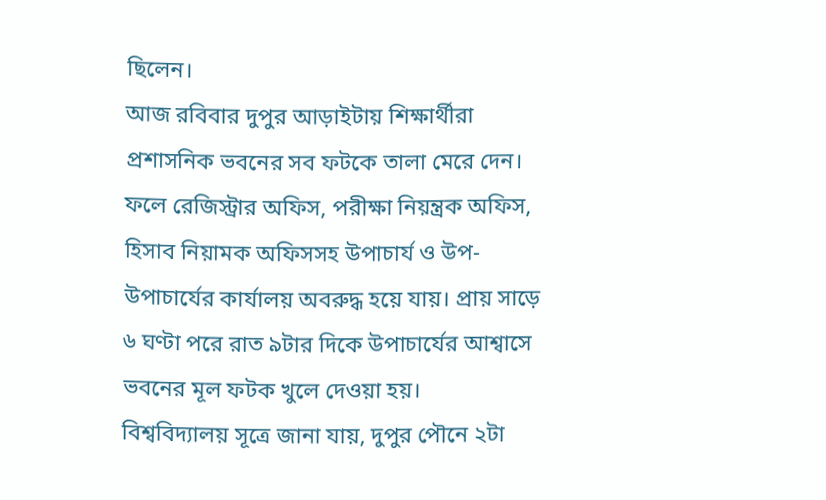ছিলেন।
আজ রবিবার দুপুর আড়াইটায় শিক্ষার্থীরা প্রশাসনিক ভবনের সব ফটকে তালা মেরে দেন। ফলে রেজিস্ট্রার অফিস, পরীক্ষা নিয়ন্ত্রক অফিস, হিসাব নিয়ামক অফিসসহ উপাচার্য ও উপ-উপাচার্যের কার্যালয় অবরুদ্ধ হয়ে যায়। প্রায় সাড়ে ৬ ঘণ্টা পরে রাত ৯টার দিকে উপাচার্যের আশ্বাসে ভবনের মূল ফটক খুলে দেওয়া হয়।
বিশ্ববিদ্যালয় সূত্রে জানা যায়, দুপুর পৌনে ২টা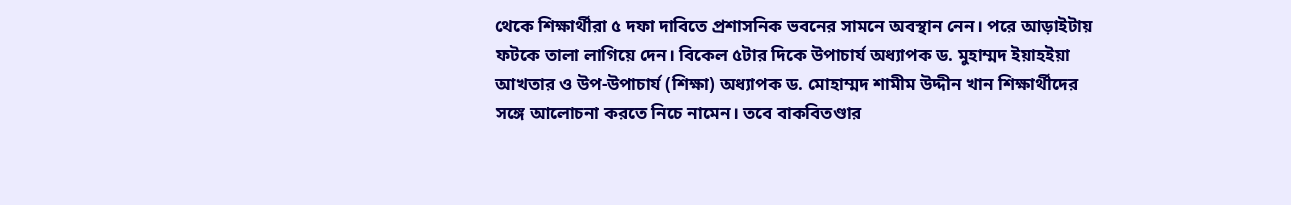থেকে শিক্ষার্থীরা ৫ দফা দাবিতে প্রশাসনিক ভবনের সামনে অবস্থান নেন। পরে আড়াইটায় ফটকে তালা লাগিয়ে দেন। বিকেল ৫টার দিকে উপাচার্য অধ্যাপক ড. মুহাম্মদ ইয়াহইয়া আখতার ও উপ-উপাচার্য (শিক্ষা) অধ্যাপক ড. মোহাম্মদ শামীম উদ্দীন খান শিক্ষার্থীদের সঙ্গে আলোচনা করতে নিচে নামেন। তবে বাকবিতণ্ডার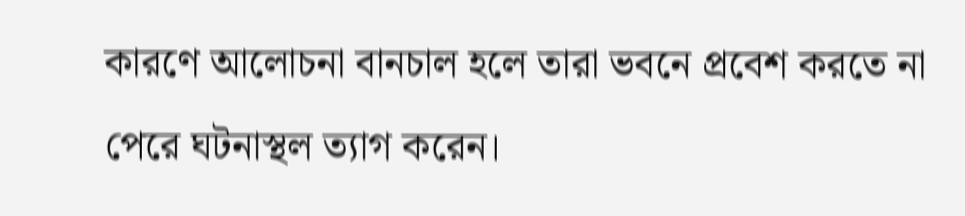কারণে আলোচনা বানচাল হলে তারা ভবনে প্রবেশ করতে না পেরে ঘটনাস্থল ত্যাগ করেন।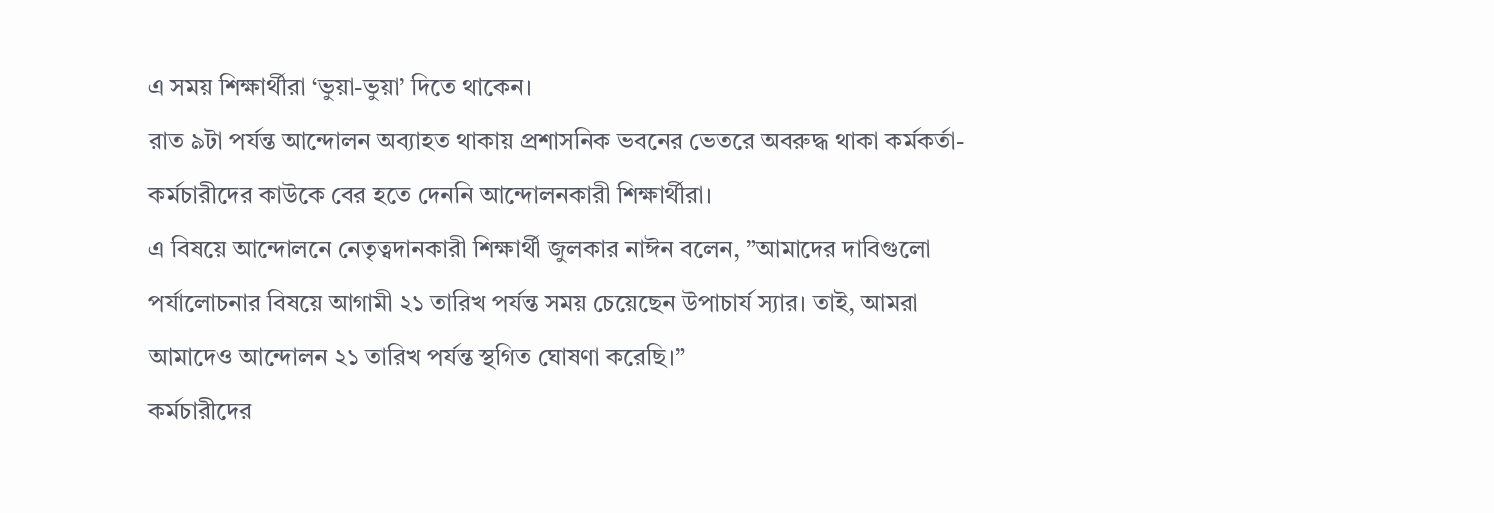এ সময় শিক্ষার্থীরা ‘ভুয়া-ভুয়া’ দিতে থাকেন।
রাত ৯টা পর্যন্ত আন্দোলন অব্যাহত থাকায় প্রশাসনিক ভবনের ভেতরে অবরুদ্ধ থাকা কর্মকর্তা-কর্মচারীদের কাউকে বের হতে দেননি আন্দোলনকারী শিক্ষার্থীরা।
এ বিষয়ে আন্দোলনে নেতৃত্বদানকারী শিক্ষার্থী জুলকার নাঈন বলেন, ”আমাদের দাবিগুলো পর্যালোচনার বিষয়ে আগামী ২১ তারিখ পর্যন্ত সময় চেয়েছেন উপাচার্য স্যার। তাই, আমরা আমাদেও আন্দোলন ২১ তারিখ পর্যন্ত স্থগিত ঘোষণা করেছি।”
কর্মচারীদের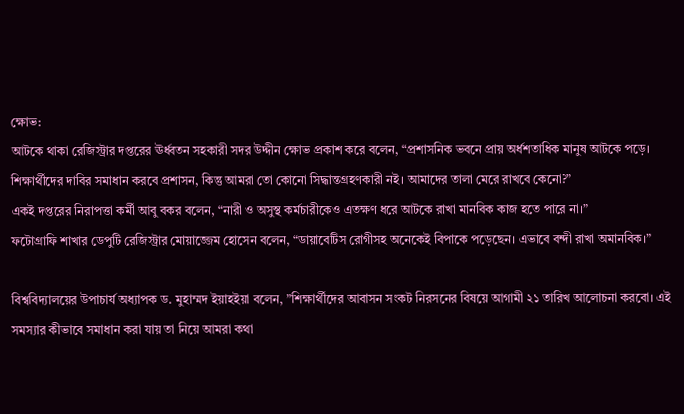ক্ষোভ:
আটকে থাকা রেজিস্ট্রার দপ্তরের ঊর্ধ্বতন সহকারী সদর উদ্দীন ক্ষোভ প্রকাশ করে বলেন, “প্রশাসনিক ভবনে প্রায় অর্ধশতাধিক মানুষ আটকে পড়ে। শিক্ষার্থীদের দাবির সমাধান করবে প্রশাসন, কিন্তু আমরা তো কোনো সিদ্ধান্তগ্রহণকারী নই। আমাদের তালা মেরে রাখবে কেনো?”
একই দপ্তরের নিরাপত্তা কর্মী আবু বকর বলেন, “নারী ও অসুস্থ কর্মচারীকেও এতক্ষণ ধরে আটকে রাখা মানবিক কাজ হতে পারে না।”
ফটোগ্রাফি শাখার ডেপুটি রেজিস্ট্রার মোয়াজ্জেম হোসেন বলেন, “ডায়াবেটিস রোগীসহ অনেকেই বিপাকে পড়েছেন। এভাবে বন্দী রাখা অমানবিক।”

বিশ্ববিদ্যালয়ের উপাচার্য অধ্যাপক ড. মুহাম্মদ ইয়াহইয়া বলেন, ”শিক্ষার্থীদের আবাসন সংকট নিরসনের বিষয়ে আগামী ২১ তারিখ আলোচনা করবো। এই সমস্যার কীভাবে সমাধান করা যায় তা নিয়ে আমরা কথা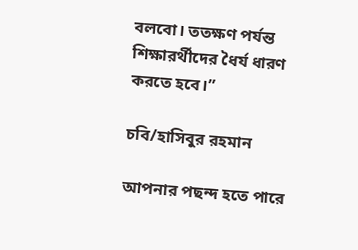বলবো। ততক্ষণ পর্যন্ত শিক্ষারর্থীদের ধৈর্য ধারণ করতে হবে।”

চবি/হাসিবুর রহমান

আপনার পছন্দ হতে পারে